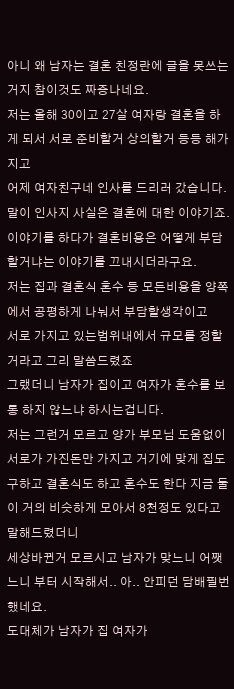아니 왜 남자는 결혼 친정란에 글을 못쓰는거지 참이것도 짜증나네요.
저는 올해 30이고 27살 여자랑 결혼을 하게 되서 서로 준비할거 상의할거 등등 해가지고
어제 여자친구네 인사를 드리러 갔습니다.
말이 인사지 사실은 결혼에 대한 이야기죠.
이야기를 하다가 결혼비용은 어떻게 부담할거냐는 이야기를 끄내시더라구요.
저는 집과 결혼식 혼수 등 모든비용을 양쪽에서 공평하게 나눠서 부담할생각이고
서로 가지고 있는범위내에서 규모를 정할거라고 그리 말씀드렸죠
그랬더니 남자가 집이고 여자가 혼수를 보통 하지 않느냐 하시는겁니다.
저는 그런거 모르고 양가 부모님 도움없이 서로가 가진돈만 가지고 거기에 맞게 집도
구하고 결혼식도 하고 혼수도 한다 지금 둘이 거의 비슷하게 모아서 8천정도 있다고 말해드렸더니
세상바뀐거 모르시고 남자가 맞느니 어쨋느니 부터 시작해서.. 아.. 안피던 담배필번 했네요.
도대체가 남자가 집 여자가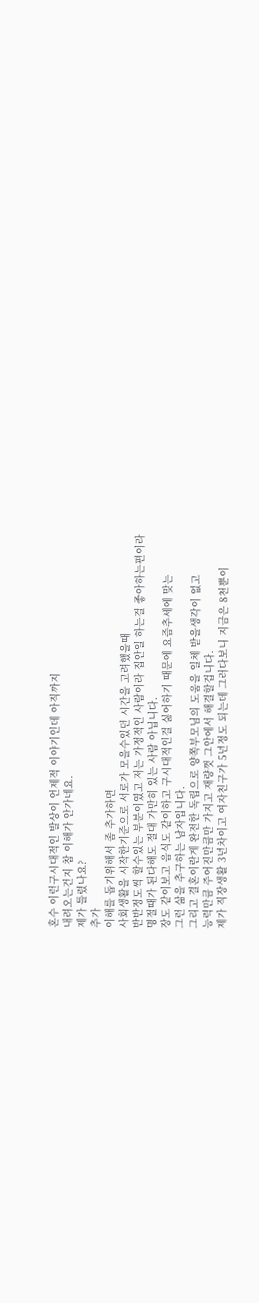혼수 이런구시대적인 발상이 언제적 이야기인데 아직까지
내려오는건지 참 이해가 안가네요.
제가 틀렸나요?
추가
이해를 돕기위해서 좀 추가하면
사회생활을 시작한기준으로 서로가 모을수있던 시간을 고려했을때
반반정도씩 할수있는 부분이였고 저는 가정적인 사람이라 집안일 하는걸 좋아하는편이라
명절때가 된다해도 절대 가만히 있는 사람 아닙니다.
장도 같이보고 음식도 같이하고 구시대적인걸 싫어하기 때문에 요즘추세에 맞는
그런 삶을 추구하는 남자입니다.
그리고 결혼이란게 완전한 독립으로 양쪽부모님의 도움을 일체 받을생각이 없고
능력만큼 주어진만큼만 가지고 재량껏 그안에서 해결할겁니다.
제가 직장생활 3년차이고 여자친구가 5년정도 되는데 그러다보니 지금은 8천뿐이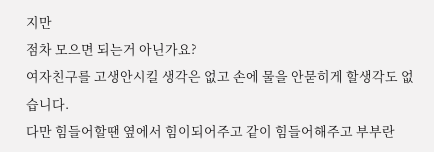지만
점차 모으면 되는거 아닌가요?
여자친구를 고생안시킬 생각은 없고 손에 물을 안묻히게 할생각도 없습니다.
다만 힘들어할땐 옆에서 힘이되어주고 같이 힘들어해주고 부부란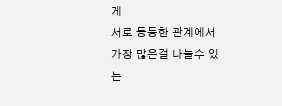게
서로 동등한 관계에서 가장 많은걸 나눌수 있는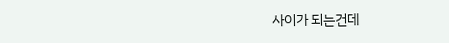사이가 되는건데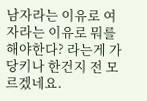남자라는 이유로 여자라는 이유로 뭐를 해야한다? 라는게 가당키나 한건지 전 모르겠네요.